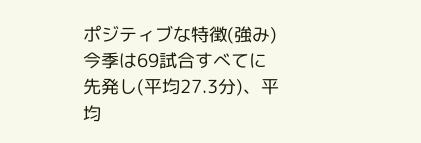ポジティブな特徴(強み)
今季は69試合すべてに先発し(平均27.3分)、平均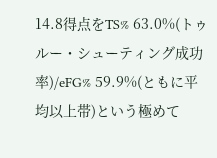14.8得点をTS% 63.0%(トゥルー・シューティング成功率)/eFG% 59.9%(ともに平均以上帯)という極めて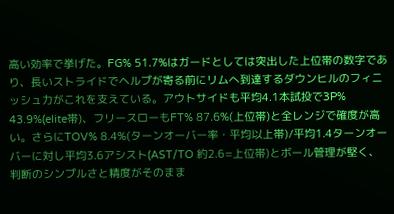高い効率で挙げた。FG% 51.7%はガードとしては突出した上位帯の数字であり、長いストライドでヘルプが寄る前にリムへ到達するダウンヒルのフィニッシュ力がこれを支えている。アウトサイドも平均4.1本試投で3P% 43.9%(elite帯)、フリースローもFT% 87.6%(上位帯)と全レンジで確度が高い。さらにTOV% 8.4%(ターンオーバー率・平均以上帯)/平均1.4ターンオーバーに対し平均3.6アシスト(AST/TO 約2.6=上位帯)とボール管理が堅く、判断のシンプルさと精度がそのまま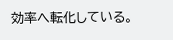効率へ転化している。